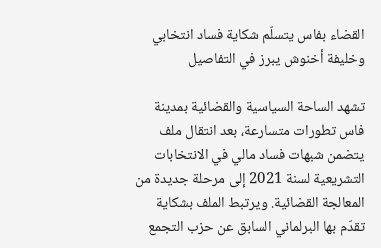القضاء بفاس يتسلّم شكاية فساد انتخابي وخليفة أخنوش يبرز في التفاصيل

تشهد الساحة السياسية والقضائية بمدينة فاس تطورات متسارعة، بعد انتقال ملف يتضمن شبهات فساد مالي في الانتخابات التشريعية لسنة 2021 إلى مرحلة جديدة من المعالجة القضائية. ويرتبط الملف بشكاية تقدّم بها البرلماني السابق عن حزب التجمع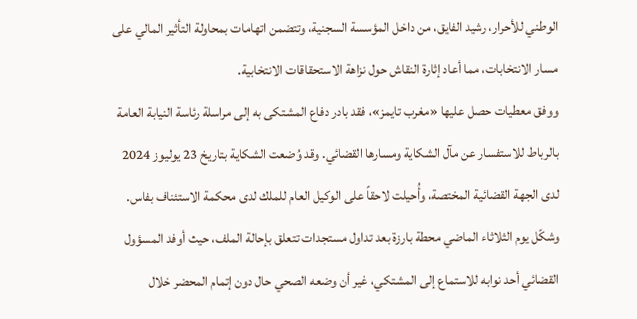الوطني للأحرار، رشيد الفايق، من داخل المؤسسة السجنية، وتتضمن اتهامات بمحاولة التأثير المالي على مسار الانتخابات، مما أعاد إثارة النقاش حول نزاهة الاستحقاقات الانتخابية.
ووفق معطيات حصل عليها «مغرب تايمز»، فقد بادر دفاع المشتكى به إلى مراسلة رئاسة النيابة العامة بالرباط للاستفسار عن مآل الشكاية ومسارها القضائي. وقد وُضعت الشكاية بتاريخ 23 يوليوز 2024 لدى الجهة القضائية المختصة، وأُحيلت لاحقاً على الوكيل العام للملك لدى محكمة الاستئناف بفاس. وشكّل يوم الثلاثاء الماضي محطة بارزة بعد تداول مستجدات تتعلق بإحالة الملف، حيث أوفد المسؤول القضائي أحد نوابه للاستماع إلى المشتكي، غير أن وضعه الصحي حال دون إتمام المحضر خلال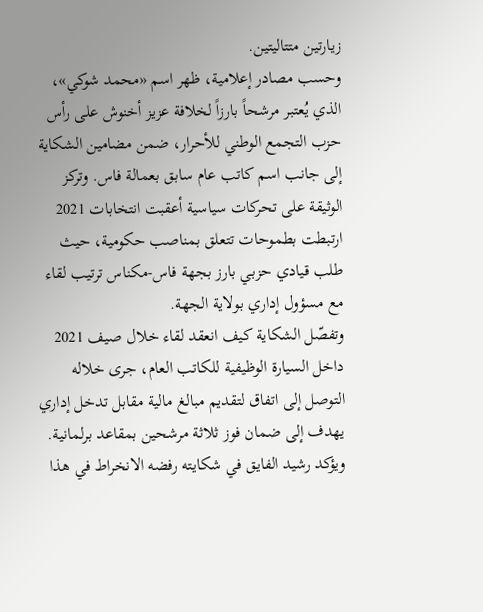زيارتين متتاليتين.
وحسب مصادر إعلامية، ظهر اسم «محمد شوكي»، الذي يُعتبر مرشحاً بارزاً لخلافة عزيز أخنوش على رأس حزب التجمع الوطني للأحرار، ضمن مضامين الشكاية إلى جانب اسم كاتب عام سابق بعمالة فاس. وتركز الوثيقة على تحركات سياسية أعقبت انتخابات 2021 ارتبطت بطموحات تتعلق بمناصب حكومية، حيث طلب قيادي حزبي بارز بجهة فاس-مكناس ترتيب لقاء مع مسؤول إداري بولاية الجهة.
وتفصّل الشكاية كيف انعقد لقاء خلال صيف 2021 داخل السيارة الوظيفية للكاتب العام، جرى خلاله التوصل إلى اتفاق لتقديم مبالغ مالية مقابل تدخل إداري يهدف إلى ضمان فوز ثلاثة مرشحين بمقاعد برلمانية. ويؤكد رشيد الفايق في شكايته رفضه الانخراط في هذا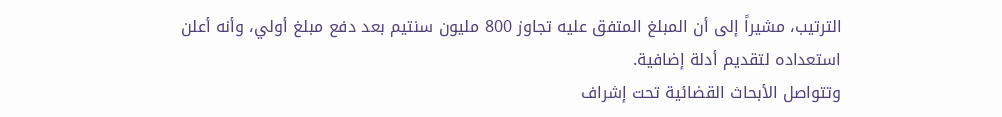الترتيب، مشيراً إلى أن المبلغ المتفق عليه تجاوز 800 مليون سنتيم بعد دفع مبلغ أولي، وأنه أعلن استعداده لتقديم أدلة إضافية.
وتتواصل الأبحاث القضائية تحت إشراف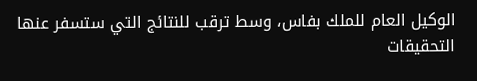الوكيل العام للملك بفاس، وسط ترقب للنتائج التي ستسفر عنها التحقيقات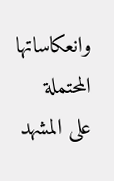وانعكاساتها المحتملة على المشهد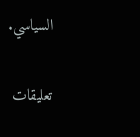السياسي.

تعليقات